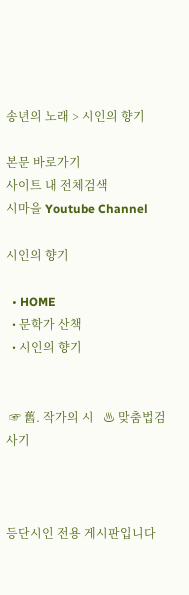송년의 노래 > 시인의 향기

본문 바로가기
사이트 내 전체검색
시마을 Youtube Channel

시인의 향기

  • HOME
  • 문학가 산책
  • 시인의 향기


 ☞ 舊. 작가의 시   ♨ 맞춤법검사기



등단시인 전용 게시판입니다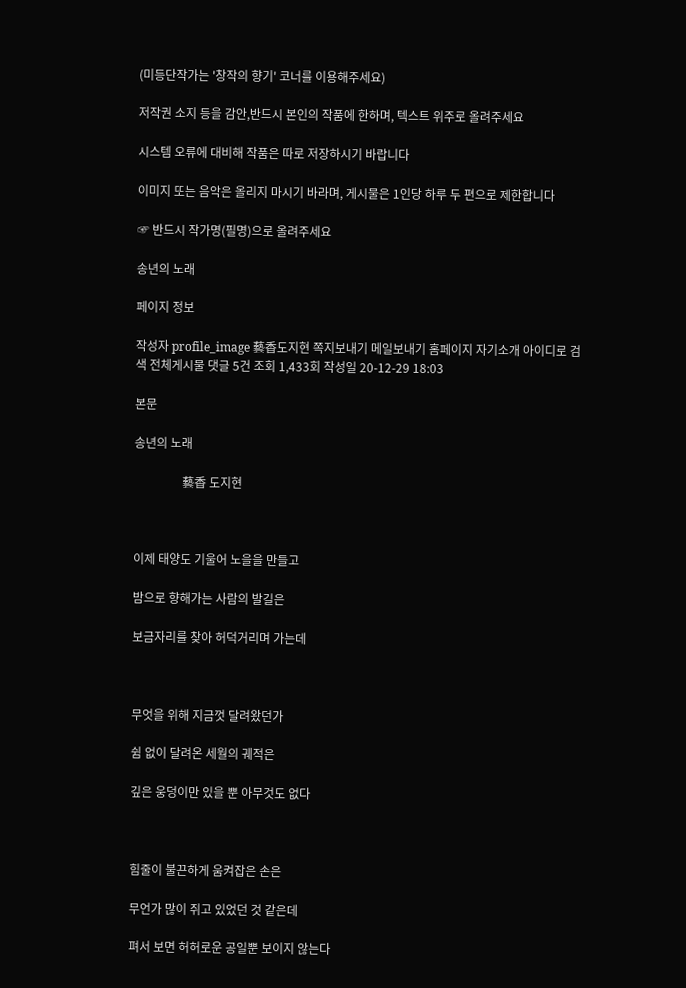(미등단작가는 '창작의 향기' 코너를 이용해주세요)

저작권 소지 등을 감안,반드시 본인의 작품에 한하며, 텍스트 위주로 올려주세요

시스템 오류에 대비해 작품은 따로 저장하시기 바랍니다

이미지 또는 음악은 올리지 마시기 바라며, 게시물은 1인당 하루 두 편으로 제한합니다

☞ 반드시 작가명(필명)으로 올려주세요

송년의 노래

페이지 정보

작성자 profile_image 藝香도지현 쪽지보내기 메일보내기 홈페이지 자기소개 아이디로 검색 전체게시물 댓글 5건 조회 1,433회 작성일 20-12-29 18:03

본문

송년의 노래

                藝香 도지현



이제 태양도 기울어 노을을 만들고

밤으로 향해가는 사람의 발길은

보금자리를 찾아 허덕거리며 가는데



무엇을 위해 지금껏 달려왔던가

쉼 없이 달려온 세월의 궤적은

깊은 웅덩이만 있을 뿐 아무것도 없다



힘줄이 불끈하게 움켜잡은 손은

무언가 많이 쥐고 있었던 것 같은데

펴서 보면 허허로운 공일뿐 보이지 않는다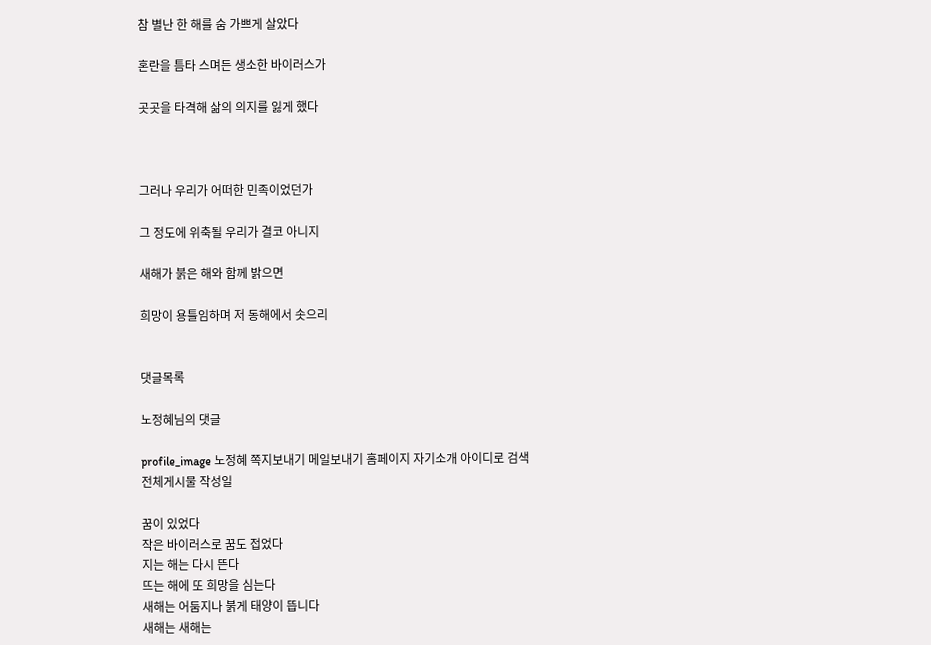참 별난 한 해를 숨 가쁘게 살았다

혼란을 틈타 스며든 생소한 바이러스가

곳곳을 타격해 삶의 의지를 잃게 했다



그러나 우리가 어떠한 민족이었던가

그 정도에 위축될 우리가 결코 아니지

새해가 붉은 해와 함께 밝으면

희망이 용틀임하며 저 동해에서 솟으리


댓글목록

노정혜님의 댓글

profile_image 노정혜 쪽지보내기 메일보내기 홈페이지 자기소개 아이디로 검색 전체게시물 작성일

꿈이 있었다
작은 바이러스로 꿈도 접었다
지는 해는 다시 뜬다
뜨는 해에 또 희망을 심는다
새해는 어둠지나 붉게 태양이 뜹니다
새해는 새해는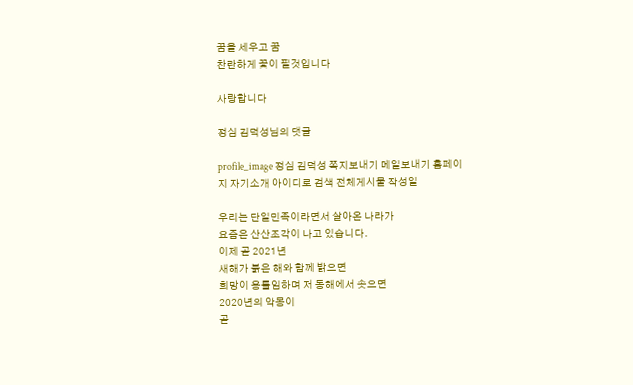꿈을 세우고 꿈
찬란하게 꽃이 필것입니다

사랑합니다

정심 김덕성님의 댓글

profile_image 정심 김덕성 쪽지보내기 메일보내기 홈페이지 자기소개 아이디로 검색 전체게시물 작성일

우리는 단일민족이라면서 살아온 나라가
요즘은 산산조각이 나고 있습니다.
이제 곧 2021년
새해가 붉은 해와 함께 밝으면
희망이 용틀임하며 저 동해에서 솟으면
2020년의 악몽이
곧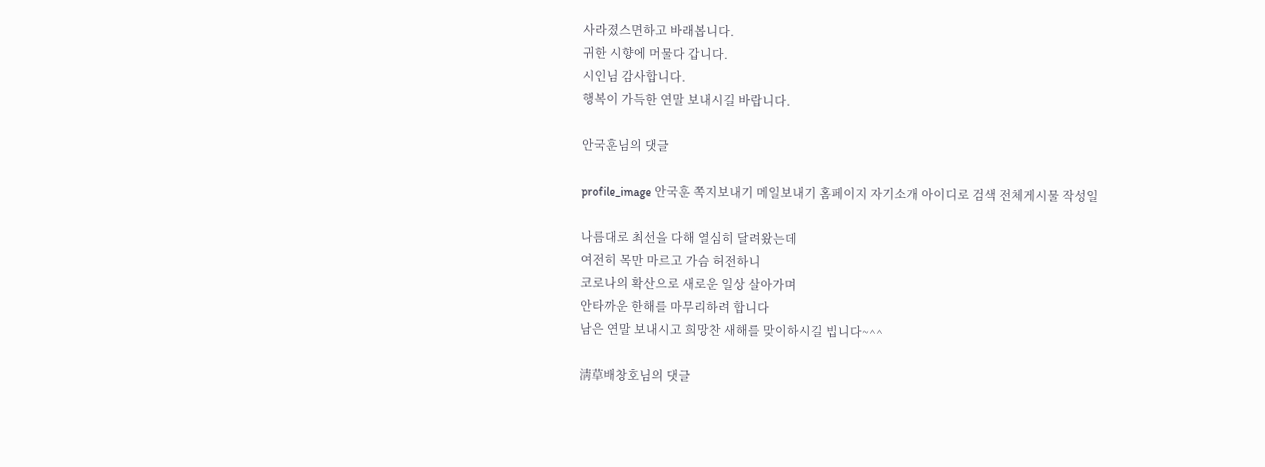사라졌스면하고 바래봅니다.
귀한 시향에 머물다 갑니다.
시인님 감사합니다.
행복이 가득한 연말 보내시길 바랍니다.

안국훈님의 댓글

profile_image 안국훈 쪽지보내기 메일보내기 홈페이지 자기소개 아이디로 검색 전체게시물 작성일

나름대로 최선을 다해 열심히 달려왔는데
여전히 목만 마르고 가슴 허전하니
코로나의 확산으로 새로운 일상 살아가며
안타까운 한해를 마무리하려 합니다
남은 연말 보내시고 희망찬 새해를 맞이하시길 빕니다~^^

淸草배창호님의 댓글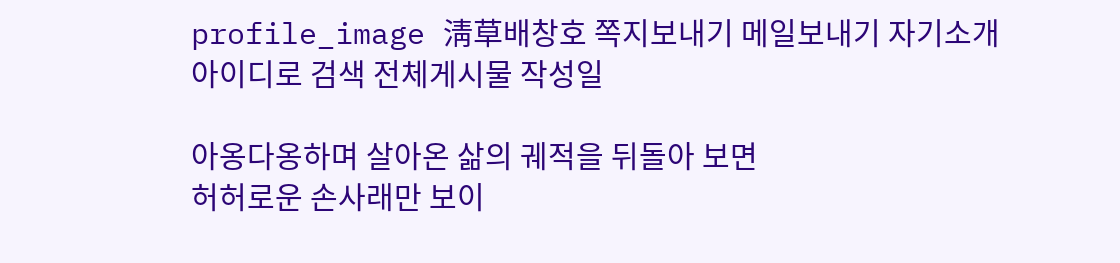profile_image 淸草배창호 쪽지보내기 메일보내기 자기소개 아이디로 검색 전체게시물 작성일

아옹다옹하며 살아온 삶의 궤적을 뒤돌아 보면
허허로운 손사래만 보이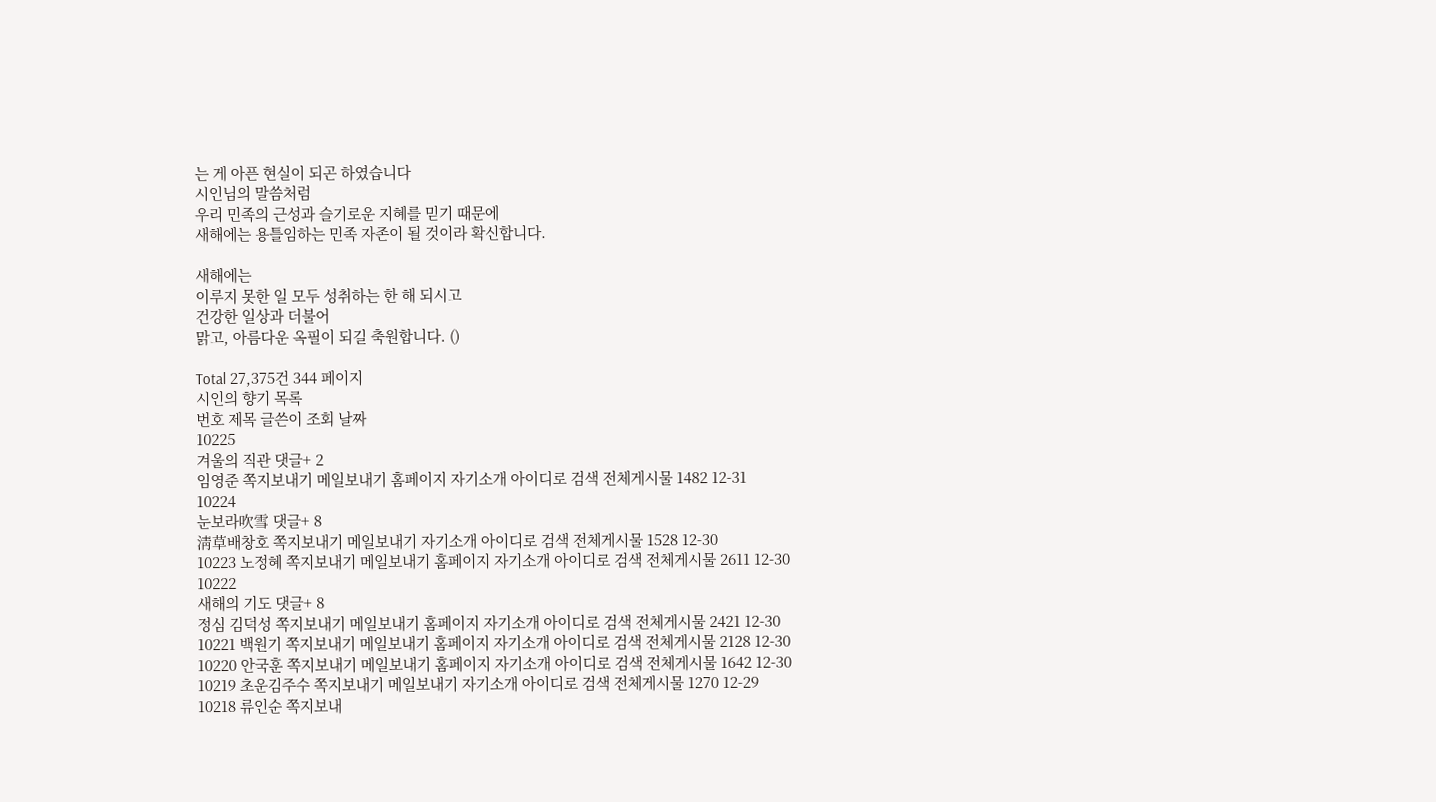는 게 아픈 현실이 되곤 하였습니다
시인님의 말씀처럼
우리 민족의 근성과 슬기로운 지혜를 믿기 때문에
새해에는 용틀임하는 민족 자존이 될 것이라 확신합니다.

새해에는
이루지 못한 일 모두 성취하는 한 해 되시고
건강한 일상과 더불어
맑고, 아름다운 옥필이 되길 축원합니다. ()

Total 27,375건 344 페이지
시인의 향기 목록
번호 제목 글쓴이 조회 날짜
10225
겨울의 직관 댓글+ 2
임영준 쪽지보내기 메일보내기 홈페이지 자기소개 아이디로 검색 전체게시물 1482 12-31
10224
눈보라吹雪 댓글+ 8
淸草배창호 쪽지보내기 메일보내기 자기소개 아이디로 검색 전체게시물 1528 12-30
10223 노정혜 쪽지보내기 메일보내기 홈페이지 자기소개 아이디로 검색 전체게시물 2611 12-30
10222
새해의 기도 댓글+ 8
정심 김덕성 쪽지보내기 메일보내기 홈페이지 자기소개 아이디로 검색 전체게시물 2421 12-30
10221 백원기 쪽지보내기 메일보내기 홈페이지 자기소개 아이디로 검색 전체게시물 2128 12-30
10220 안국훈 쪽지보내기 메일보내기 홈페이지 자기소개 아이디로 검색 전체게시물 1642 12-30
10219 초운김주수 쪽지보내기 메일보내기 자기소개 아이디로 검색 전체게시물 1270 12-29
10218 류인순 쪽지보내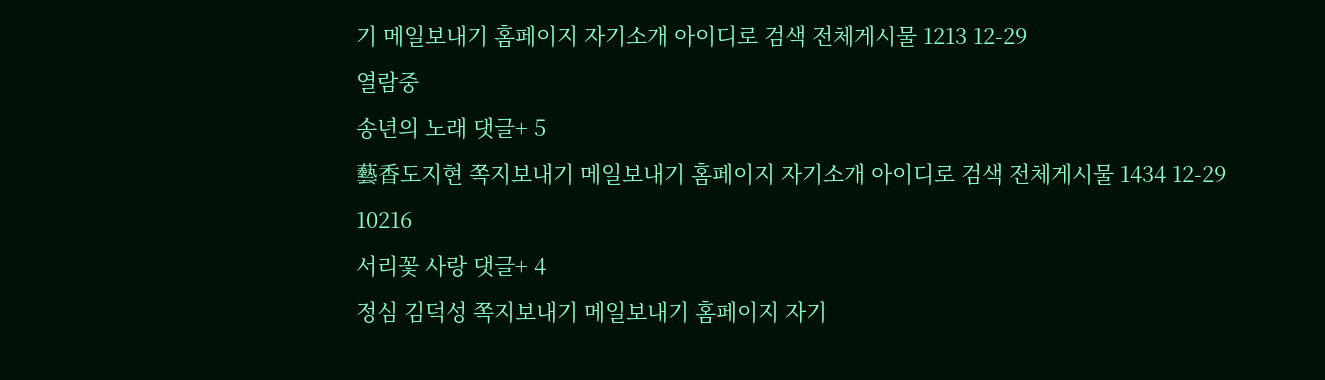기 메일보내기 홈페이지 자기소개 아이디로 검색 전체게시물 1213 12-29
열람중
송년의 노래 댓글+ 5
藝香도지현 쪽지보내기 메일보내기 홈페이지 자기소개 아이디로 검색 전체게시물 1434 12-29
10216
서리꽃 사랑 댓글+ 4
정심 김덕성 쪽지보내기 메일보내기 홈페이지 자기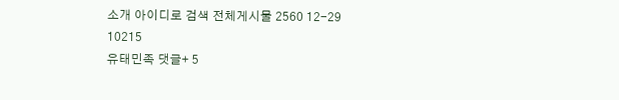소개 아이디로 검색 전체게시물 2560 12-29
10215
유태민족 댓글+ 5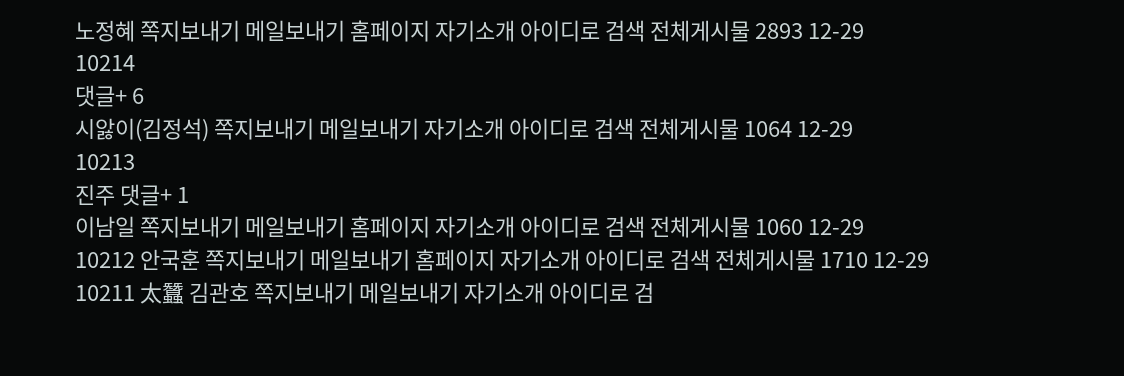노정혜 쪽지보내기 메일보내기 홈페이지 자기소개 아이디로 검색 전체게시물 2893 12-29
10214
댓글+ 6
시앓이(김정석) 쪽지보내기 메일보내기 자기소개 아이디로 검색 전체게시물 1064 12-29
10213
진주 댓글+ 1
이남일 쪽지보내기 메일보내기 홈페이지 자기소개 아이디로 검색 전체게시물 1060 12-29
10212 안국훈 쪽지보내기 메일보내기 홈페이지 자기소개 아이디로 검색 전체게시물 1710 12-29
10211 太蠶 김관호 쪽지보내기 메일보내기 자기소개 아이디로 검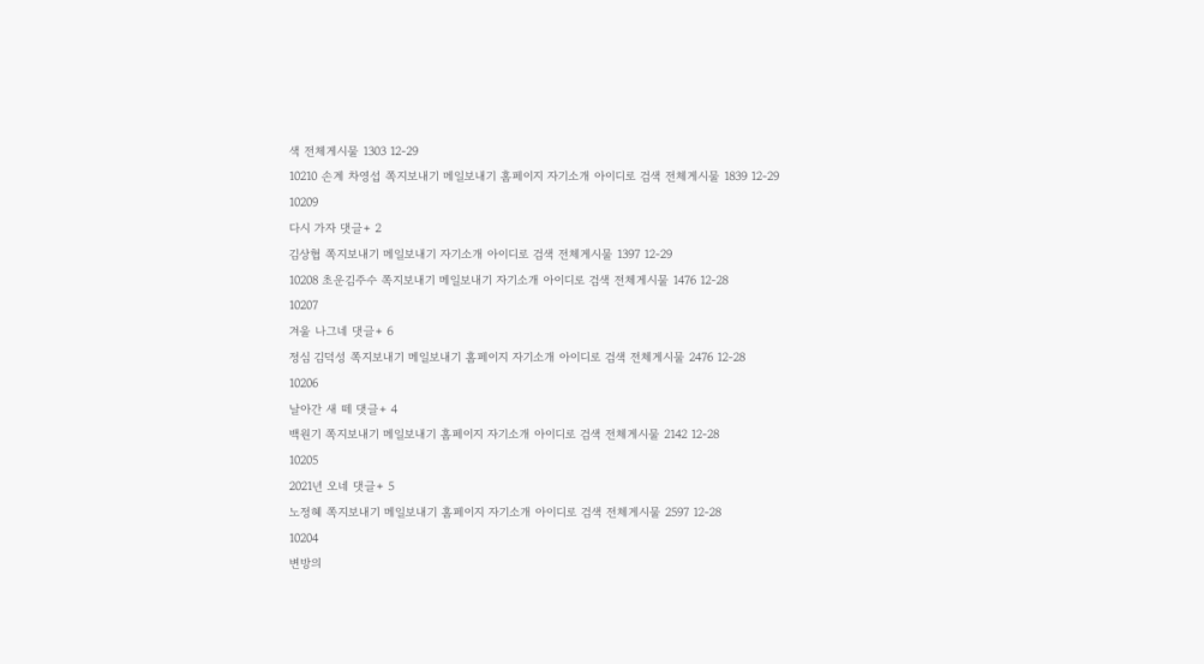색 전체게시물 1303 12-29
10210 손계 차영섭 쪽지보내기 메일보내기 홈페이지 자기소개 아이디로 검색 전체게시물 1839 12-29
10209
다시 가자 댓글+ 2
김상협 쪽지보내기 메일보내기 자기소개 아이디로 검색 전체게시물 1397 12-29
10208 초운김주수 쪽지보내기 메일보내기 자기소개 아이디로 검색 전체게시물 1476 12-28
10207
겨울 나그네 댓글+ 6
정심 김덕성 쪽지보내기 메일보내기 홈페이지 자기소개 아이디로 검색 전체게시물 2476 12-28
10206
날아간 새 떼 댓글+ 4
백원기 쪽지보내기 메일보내기 홈페이지 자기소개 아이디로 검색 전체게시물 2142 12-28
10205
2021년 오네 댓글+ 5
노정혜 쪽지보내기 메일보내기 홈페이지 자기소개 아이디로 검색 전체게시물 2597 12-28
10204
변방의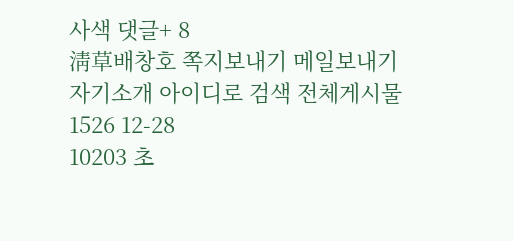사색 댓글+ 8
淸草배창호 쪽지보내기 메일보내기 자기소개 아이디로 검색 전체게시물 1526 12-28
10203 초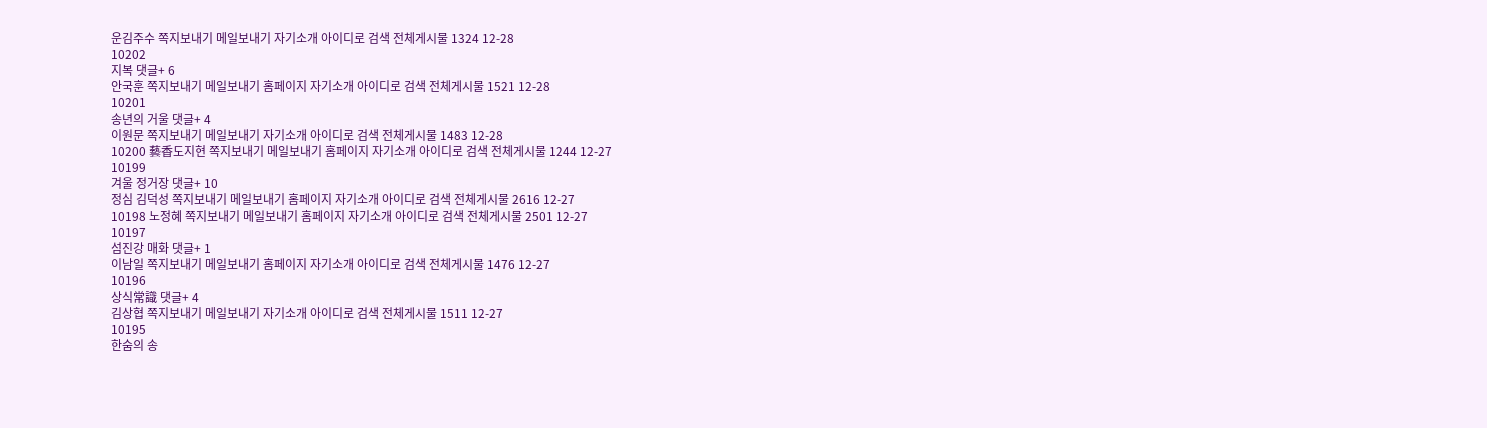운김주수 쪽지보내기 메일보내기 자기소개 아이디로 검색 전체게시물 1324 12-28
10202
지복 댓글+ 6
안국훈 쪽지보내기 메일보내기 홈페이지 자기소개 아이디로 검색 전체게시물 1521 12-28
10201
송년의 거울 댓글+ 4
이원문 쪽지보내기 메일보내기 자기소개 아이디로 검색 전체게시물 1483 12-28
10200 藝香도지현 쪽지보내기 메일보내기 홈페이지 자기소개 아이디로 검색 전체게시물 1244 12-27
10199
겨울 정거장 댓글+ 10
정심 김덕성 쪽지보내기 메일보내기 홈페이지 자기소개 아이디로 검색 전체게시물 2616 12-27
10198 노정혜 쪽지보내기 메일보내기 홈페이지 자기소개 아이디로 검색 전체게시물 2501 12-27
10197
섬진강 매화 댓글+ 1
이남일 쪽지보내기 메일보내기 홈페이지 자기소개 아이디로 검색 전체게시물 1476 12-27
10196
상식常識 댓글+ 4
김상협 쪽지보내기 메일보내기 자기소개 아이디로 검색 전체게시물 1511 12-27
10195
한숨의 송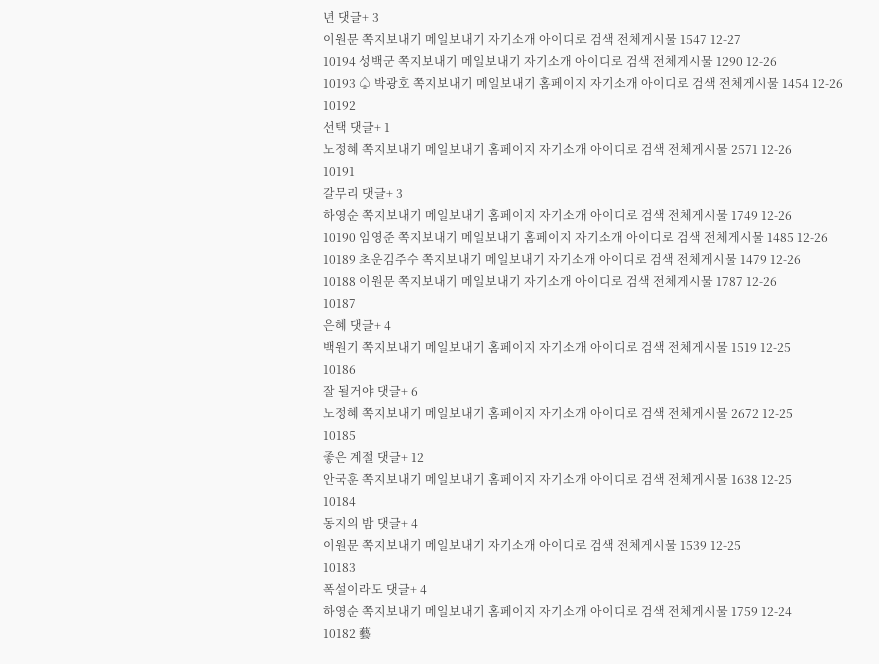년 댓글+ 3
이원문 쪽지보내기 메일보내기 자기소개 아이디로 검색 전체게시물 1547 12-27
10194 성백군 쪽지보내기 메일보내기 자기소개 아이디로 검색 전체게시물 1290 12-26
10193 ♤ 박광호 쪽지보내기 메일보내기 홈페이지 자기소개 아이디로 검색 전체게시물 1454 12-26
10192
선택 댓글+ 1
노정혜 쪽지보내기 메일보내기 홈페이지 자기소개 아이디로 검색 전체게시물 2571 12-26
10191
갈무리 댓글+ 3
하영순 쪽지보내기 메일보내기 홈페이지 자기소개 아이디로 검색 전체게시물 1749 12-26
10190 임영준 쪽지보내기 메일보내기 홈페이지 자기소개 아이디로 검색 전체게시물 1485 12-26
10189 초운김주수 쪽지보내기 메일보내기 자기소개 아이디로 검색 전체게시물 1479 12-26
10188 이원문 쪽지보내기 메일보내기 자기소개 아이디로 검색 전체게시물 1787 12-26
10187
은혜 댓글+ 4
백원기 쪽지보내기 메일보내기 홈페이지 자기소개 아이디로 검색 전체게시물 1519 12-25
10186
잘 될거야 댓글+ 6
노정혜 쪽지보내기 메일보내기 홈페이지 자기소개 아이디로 검색 전체게시물 2672 12-25
10185
좋은 계절 댓글+ 12
안국훈 쪽지보내기 메일보내기 홈페이지 자기소개 아이디로 검색 전체게시물 1638 12-25
10184
동지의 밤 댓글+ 4
이원문 쪽지보내기 메일보내기 자기소개 아이디로 검색 전체게시물 1539 12-25
10183
폭설이라도 댓글+ 4
하영순 쪽지보내기 메일보내기 홈페이지 자기소개 아이디로 검색 전체게시물 1759 12-24
10182 藝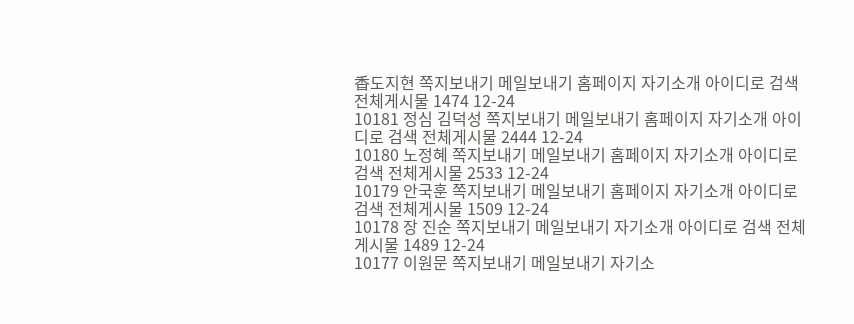香도지현 쪽지보내기 메일보내기 홈페이지 자기소개 아이디로 검색 전체게시물 1474 12-24
10181 정심 김덕성 쪽지보내기 메일보내기 홈페이지 자기소개 아이디로 검색 전체게시물 2444 12-24
10180 노정혜 쪽지보내기 메일보내기 홈페이지 자기소개 아이디로 검색 전체게시물 2533 12-24
10179 안국훈 쪽지보내기 메일보내기 홈페이지 자기소개 아이디로 검색 전체게시물 1509 12-24
10178 장 진순 쪽지보내기 메일보내기 자기소개 아이디로 검색 전체게시물 1489 12-24
10177 이원문 쪽지보내기 메일보내기 자기소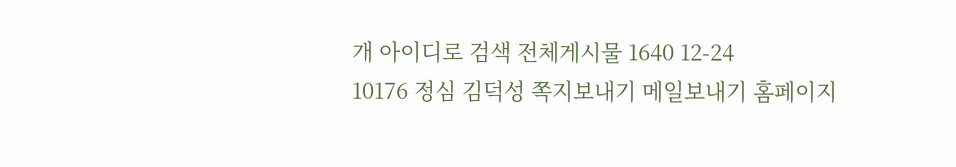개 아이디로 검색 전체게시물 1640 12-24
10176 정심 김덕성 쪽지보내기 메일보내기 홈페이지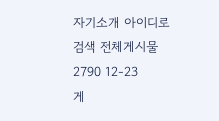자기소개 아이디로 검색 전체게시물 2790 12-23
게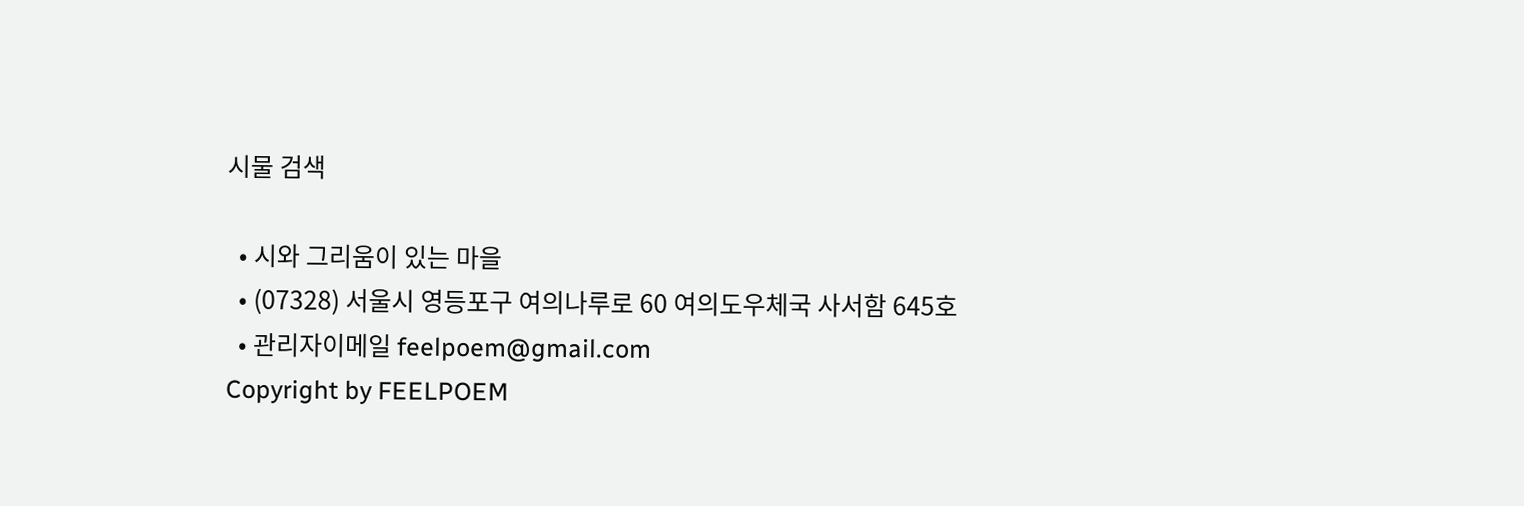시물 검색

  • 시와 그리움이 있는 마을
  • (07328) 서울시 영등포구 여의나루로 60 여의도우체국 사서함 645호
  • 관리자이메일 feelpoem@gmail.com
Copyright by FEELPOEM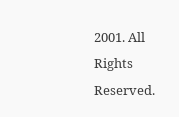2001. All Rights Reserved.